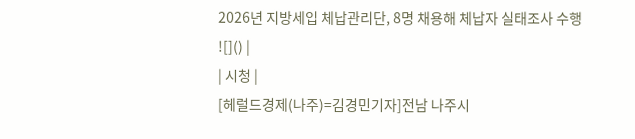2026년 지방세입 체납관리단, 8명 채용해 체납자 실태조사 수행
![]() |
| 시청 |
[헤럴드경제(나주)=김경민기자]전남 나주시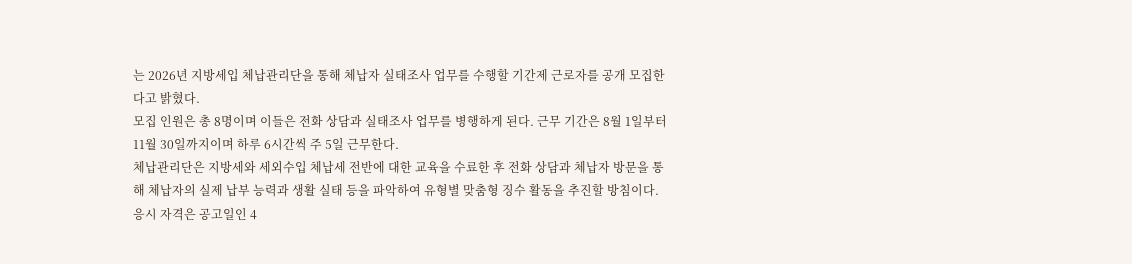는 2026년 지방세입 체납관리단을 통해 체납자 실태조사 업무를 수행할 기간제 근로자를 공개 모집한다고 밝혔다.
모집 인원은 총 8명이며 이들은 전화 상담과 실태조사 업무를 병행하게 된다. 근무 기간은 8월 1일부터 11월 30일까지이며 하루 6시간씩 주 5일 근무한다.
체납관리단은 지방세와 세외수입 체납세 전반에 대한 교육을 수료한 후 전화 상담과 체납자 방문을 통해 체납자의 실제 납부 능력과 생활 실태 등을 파악하여 유형별 맞춤형 징수 활동을 추진할 방침이다.
응시 자격은 공고일인 4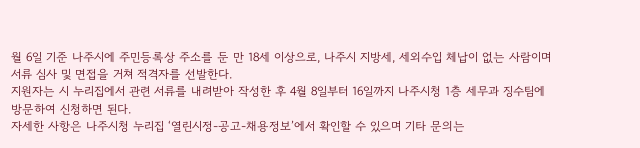월 6일 기준 나주시에 주민등록상 주소를 둔 만 18세 이상으로, 나주시 지방세, 세외수입 체납이 없는 사람이며 서류 심사 및 면접을 거쳐 적격자를 선발한다.
지원자는 시 누리집에서 관련 서류를 내려받아 작성한 후 4월 8일부터 16일까지 나주시청 1층 세무과 징수팀에 방문하여 신청하면 된다.
자세한 사항은 나주시청 누리집 ‘열린시정-공고-채용정보’에서 확인할 수 있으며 기타 문의는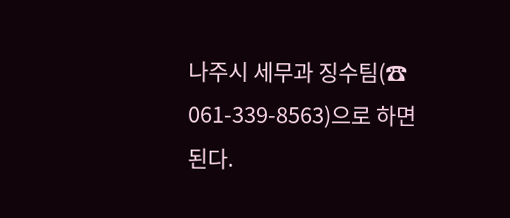나주시 세무과 징수팀(☎ 061-339-8563)으로 하면 된다.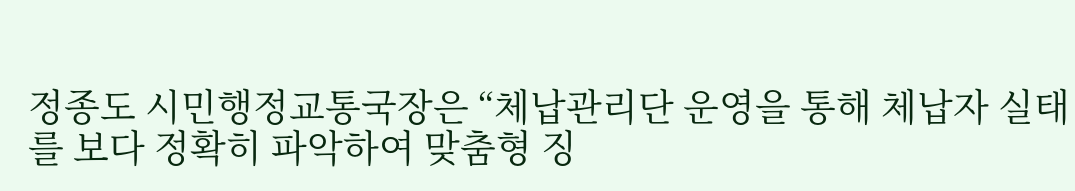정종도 시민행정교통국장은 “체납관리단 운영을 통해 체납자 실태를 보다 정확히 파악하여 맞춤형 징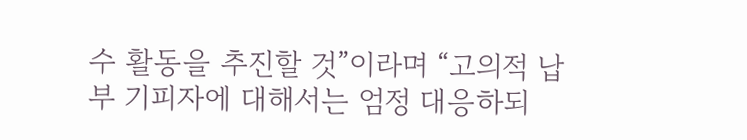수 활동을 추진할 것”이라며 “고의적 납부 기피자에 대해서는 엄정 대응하되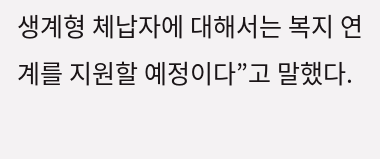생계형 체납자에 대해서는 복지 연계를 지원할 예정이다”고 말했다.